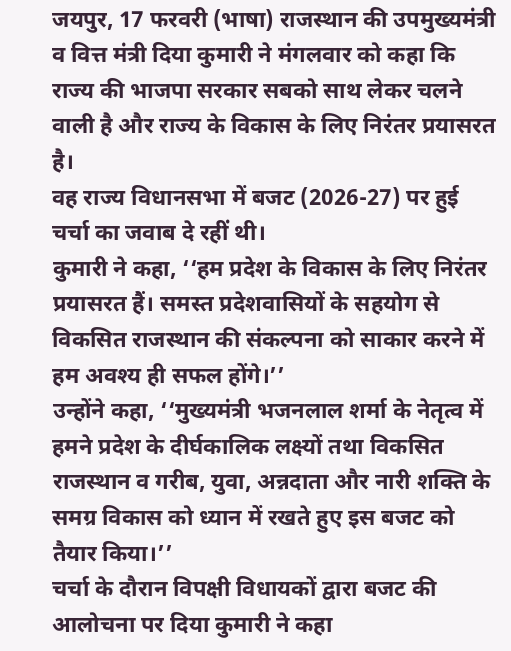जयपुर, 17 फरवरी (भाषा) राजस्थान की उपमुख्यमंत्री व वित्त मंत्री दिया कुमारी ने मंगलवार को कहा कि राज्य की भाजपा सरकार सबको साथ लेकर चलने वाली है और राज्य के विकास के लिए निरंतर प्रयासरत है।
वह राज्य विधानसभा में बजट (2026-27) पर हुई चर्चा का जवाब दे रहीं थी।
कुमारी ने कहा, ‘‘हम प्रदेश के विकास के लिए निरंतर प्रयासरत हैं। समस्त प्रदेशवासियों के सहयोग से विकसित राजस्थान की संकल्पना को साकार करने में हम अवश्य ही सफल होंगे।’’
उन्होंने कहा, ‘‘मुख्यमंत्री भजनलाल शर्मा के नेतृत्व में हमने प्रदेश के दीर्घकालिक लक्ष्यों तथा विकसित राजस्थान व गरीब, युवा, अन्नदाता और नारी शक्ति के समग्र विकास को ध्यान में रखते हुए इस बजट को तैयार किया।’’
चर्चा के दौरान विपक्षी विधायकों द्वारा बजट की आलोचना पर दिया कुमारी ने कहा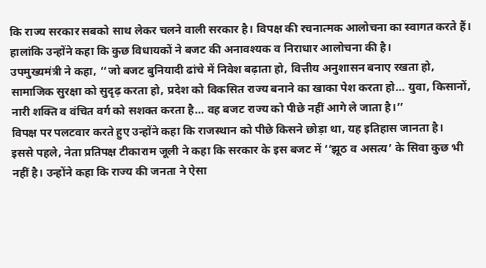कि राज्य सरकार सबको साथ लेकर चलने वाली सरकार है। विपक्ष की रचनात्मक आलोचना का स्वागत करते हैं।
हालांकि उन्होंने कहा कि कुछ विधायकों ने बजट की अनावश्यक व निराधार आलोचना की है।
उपमुख्यमंत्री ने कहा, ‘‘जो बजट बुनियादी ढांचे में निवेश बढ़ाता हो, वित्तीय अनुशासन बनाए रखता हो, सामाजिक सुरक्षा को सुदृढ़ करता हो, प्रदेश को विकसित राज्य बनाने का खाका पेश करता हो… युवा, किसानों, नारी शक्ति व वंचित वर्ग को सशक्त करता है… वह बजट राज्य को पीछे नहीं आगे ले जाता है।’’
विपक्ष पर पलटवार करते हुए उन्होंने कहा कि राजस्थान को पीछे किसने छोड़ा था, यह इतिहास जानता है।
इससे पहले, नेता प्रतिपक्ष टीकाराम जूली ने कहा कि सरकार के इस बजट में ‘‘झूठ व असत्य’ के सिवा कुछ भी नहीं है। उन्होंने कहा कि राज्य की जनता ने ऐसा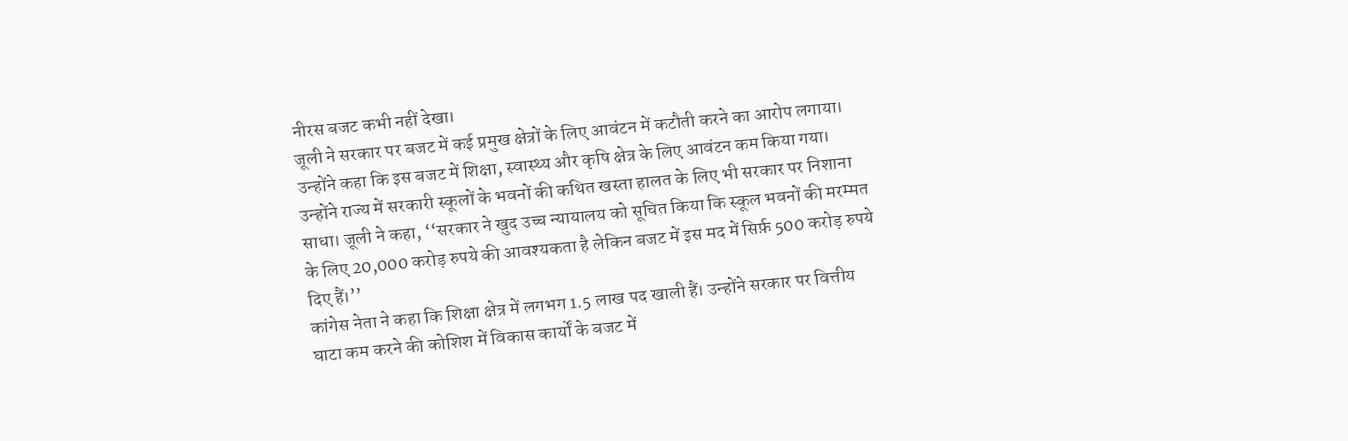नीरस बजट कभी नहीं देखा।
जूली ने सरकार पर बजट में कई प्रमुख क्षेत्रों के लिए आवंटन में कटौती करने का आरोप लगाया। उन्होंने कहा कि इस बजट में शिक्षा, स्वास्थ्य और कृषि क्षेत्र के लिए आवंटन कम किया गया।
उन्होंने राज्य में सरकारी स्कूलों के भवनों की कथित खस्ता हालत के लिए भी सरकार पर निशाना साधा। जूली ने कहा, ‘‘सरकार ने खुद उच्च न्यायालय को सूचित किया कि स्कूल भवनों की मरम्मत के लिए 20,000 करोड़ रुपये की आवश्यकता है लेकिन बजट में इस मद में सिर्फ़ 500 करोड़ रुपये दिए हैं।’’
कांगेस नेता ने कहा कि शिक्षा क्षेत्र में लगभग 1.5 लाख पद खाली हैं। उन्होंने सरकार पर वित्तीय घाटा कम करने की कोशिश में विकास कार्यों के बजट में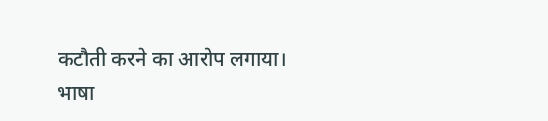कटौती करने का आरोप लगाया।
भाषा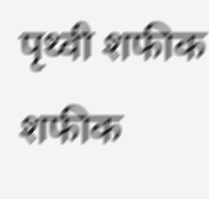पृथ्वी शफीक
शफीक